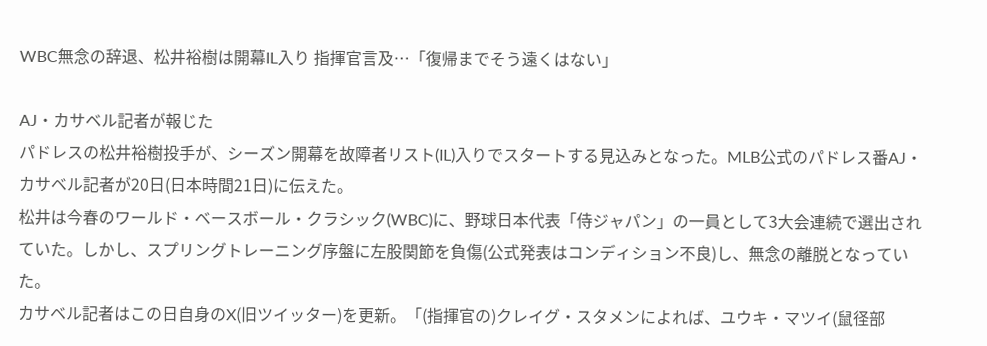WBC無念の辞退、松井裕樹は開幕IL入り 指揮官言及…「復帰までそう遠くはない」

AJ・カサベル記者が報じた
パドレスの松井裕樹投手が、シーズン開幕を故障者リスト(IL)入りでスタートする見込みとなった。MLB公式のパドレス番AJ・カサベル記者が20日(日本時間21日)に伝えた。
松井は今春のワールド・ベースボール・クラシック(WBC)に、野球日本代表「侍ジャパン」の一員として3大会連続で選出されていた。しかし、スプリングトレーニング序盤に左股関節を負傷(公式発表はコンディション不良)し、無念の離脱となっていた。
カサベル記者はこの日自身のX(旧ツイッター)を更新。「(指揮官の)クレイグ・スタメンによれば、ユウキ・マツイ(鼠径部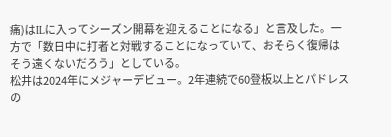痛)はILに入ってシーズン開幕を迎えることになる」と言及した。一方で「数日中に打者と対戦することになっていて、おそらく復帰はそう遠くないだろう」としている。
松井は2024年にメジャーデビュー。2年連続で60登板以上とパドレスの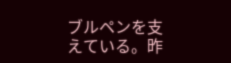ブルペンを支えている。昨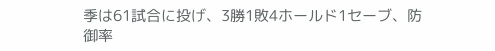季は61試合に投げ、3勝1敗4ホールド1セーブ、防御率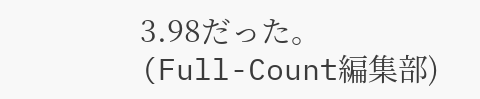3.98だった。
(Full-Count編集部)